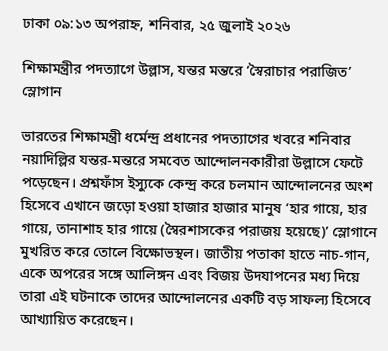ঢাকা ০৯:১৩ অপরাহ্ন, শনিবার, ২৫ জুলাই ২০২৬

শিক্ষামন্ত্রীর পদত্যাগে উল্লাস, যন্তর মন্তরে ‘স্বৈরাচার পরাজিত’ স্লোগান

ভারতের শিক্ষামন্ত্রী ধর্মেন্দ্র প্রধানের পদত্যাগের খবরে শনিবার নয়াদিল্লির যন্তর-মন্তরে সমবেত আন্দোলনকারীরা উল্লাসে ফেটে পড়েছেন। প্রশ্নফাঁস ইস্যুকে কেন্দ্র করে চলমান আন্দোলনের অংশ হিসেবে এখানে জড়ো হওয়া হাজার হাজার মানুষ ‘হার গায়ে, হার গায়ে, তানাশাহ হার গায়ে (স্বৈরশাসকের পরাজয় হয়েছে)’ স্লোগানে মুখরিত করে তোলে বিক্ষোভস্থল। জাতীয় পতাকা হাতে নাচ-গান, একে অপরের সঙ্গে আলিঙ্গন এবং বিজয় উদযাপনের মধ্য দিয়ে তারা এই ঘটনাকে তাদের আন্দোলনের একটি বড় সাফল্য হিসেবে আখ্যায়িত করেছেন।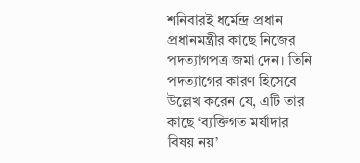শনিবারই ধর্মেন্দ্র প্রধান প্রধানমন্ত্রীর কাছে নিজের পদত্যাগপত্র জমা দেন। তিনি পদত্যাগের কারণ হিসেবে উল্লেখ করেন যে, এটি তার কাছে ‘ব্যক্তিগত মর্যাদার বিষয় নয়’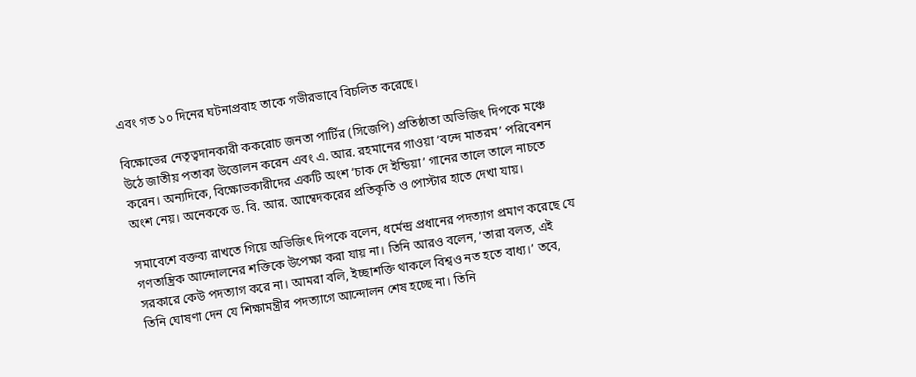এবং গত ১০ দিনের ঘটনাপ্রবাহ তাকে গভীরভাবে বিচলিত করেছে।

বিক্ষোভের নেতৃত্বদানকারী ককরোচ জনতা পার্টির (সিজেপি) প্রতিষ্ঠাতা অভিজিৎ দিপকে মঞ্চে উঠে জাতীয় পতাকা উত্তোলন করেন এবং এ. আর. রহমানের গাওয়া ‘বন্দে মাতরম’ পরিবেশন করেন। অন্যদিকে, বিক্ষোভকারীদের একটি অংশ ‘চাক দে ইন্ডিয়া’ গানের তালে তালে নাচতে অংশ নেয়। অনেককে ড. বি. আর. আম্বেদকরের প্রতিকৃতি ও পোস্টার হাতে দেখা যায়।

সমাবেশে বক্তব্য রাখতে গিয়ে অভিজিৎ দিপকে বলেন, ধর্মেন্দ্র প্রধানের পদত্যাগ প্রমাণ করেছে যে গণতান্ত্রিক আন্দোলনের শক্তিকে উপেক্ষা করা যায় না। তিনি আরও বলেন, ‘তারা বলত, এই সরকারে কেউ পদত্যাগ করে না। আমরা বলি, ইচ্ছাশক্তি থাকলে বিশ্বও নত হতে বাধ্য।’ তবে, তিনি ঘোষণা দেন যে শিক্ষামন্ত্রীর পদত্যাগে আন্দোলন শেষ হচ্ছে না। তিনি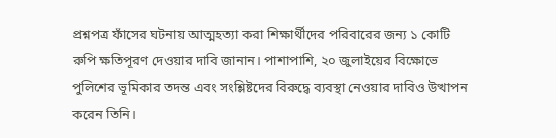প্রশ্নপত্র ফাঁসের ঘটনায় আত্মহত্যা করা শিক্ষার্থীদের পরিবারের জন্য ১ কোটি রুপি ক্ষতিপূরণ দেওয়ার দাবি জানান। পাশাপাশি, ২০ জুলাইয়ের বিক্ষোভে পুলিশের ভূমিকার তদন্ত এবং সংশ্লিষ্টদের বিরুদ্ধে ব্যবস্থা নেওয়ার দাবিও উত্থাপন করেন তিনি।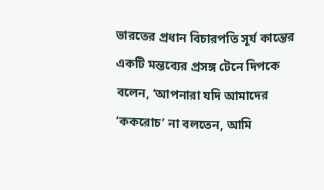ভারতের প্রধান বিচারপতি সূর্য কান্তের একটি মন্তব্যের প্রসঙ্গ টেনে দিপকে বলেন, ‘আপনারা যদি আমাদের ‘ককরোচ’ না বলতেন, আমি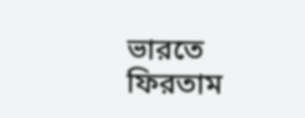ভারতে ফিরতাম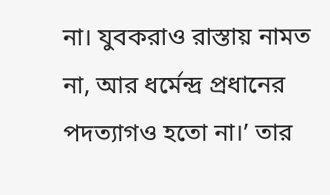না। যুবকরাও রাস্তায় নামত না, আর ধর্মেন্দ্র প্রধানের পদত্যাগও হতো না।’ তার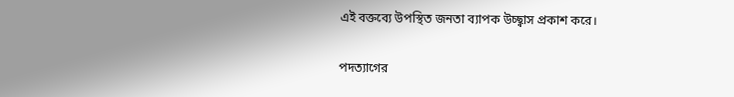এই বক্তব্যে উপস্থিত জনতা ব্যাপক উচ্ছ্বাস প্রকাশ করে।

পদত্যাগের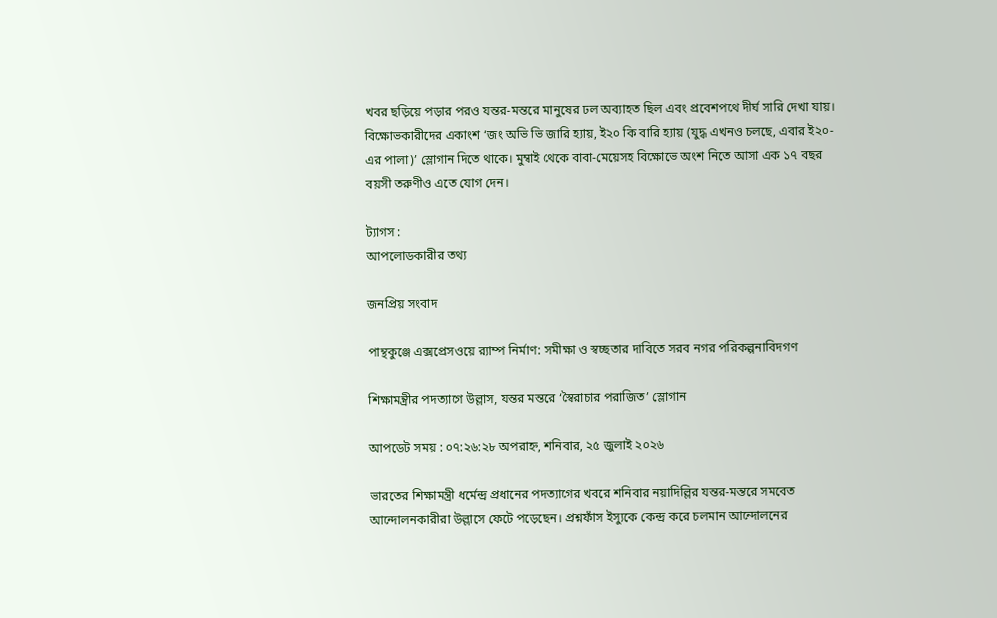খবর ছড়িয়ে পড়ার পরও যন্তর-মন্তরে মানুষের ঢল অব্যাহত ছিল এবং প্রবেশপথে দীর্ঘ সারি দেখা যায়। বিক্ষোভকারীদের একাংশ ‘জং অভি ভি জারি হ্যায়, ই২০ কি বারি হ্যায় (যুদ্ধ এখনও চলছে, এবার ই২০-এর পালা)’ স্লোগান দিতে থাকে। মুম্বাই থেকে বাবা-মেয়েসহ বিক্ষোভে অংশ নিতে আসা এক ১৭ বছর বয়সী তরুণীও এতে যোগ দেন।

ট্যাগস :
আপলোডকারীর তথ্য

জনপ্রিয় সংবাদ

পান্থকুঞ্জে এক্সপ্রেসওয়ে র‌্যাম্প নির্মাণ: সমীক্ষা ও স্বচ্ছতার দাবিতে সরব নগর পরিকল্পনাবিদগণ

শিক্ষামন্ত্রীর পদত্যাগে উল্লাস, যন্তর মন্তরে ‘স্বৈরাচার পরাজিত’ স্লোগান

আপডেট সময় : ০৭:২৬:২৮ অপরাহ্ন, শনিবার, ২৫ জুলাই ২০২৬

ভারতের শিক্ষামন্ত্রী ধর্মেন্দ্র প্রধানের পদত্যাগের খবরে শনিবার নয়াদিল্লির যন্তর-মন্তরে সমবেত আন্দোলনকারীরা উল্লাসে ফেটে পড়েছেন। প্রশ্নফাঁস ইস্যুকে কেন্দ্র করে চলমান আন্দোলনের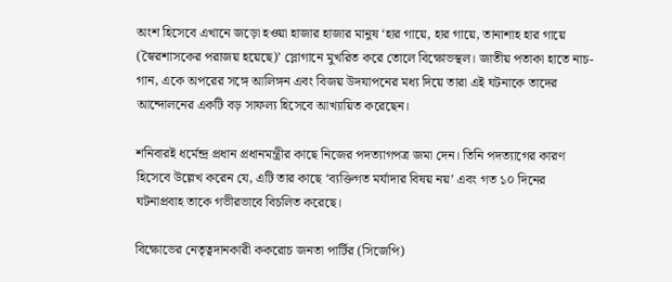অংশ হিসেবে এখানে জড়ো হওয়া হাজার হাজার মানুষ ‘হার গায়ে, হার গায়ে, তানাশাহ হার গায়ে (স্বৈরশাসকের পরাজয় হয়েছে)’ স্লোগানে মুখরিত করে তোলে বিক্ষোভস্থল। জাতীয় পতাকা হাতে নাচ-গান, একে অপরের সঙ্গে আলিঙ্গন এবং বিজয় উদযাপনের মধ্য দিয়ে তারা এই ঘটনাকে তাদের আন্দোলনের একটি বড় সাফল্য হিসেবে আখ্যায়িত করেছেন।

শনিবারই ধর্মেন্দ্র প্রধান প্রধানমন্ত্রীর কাছে নিজের পদত্যাগপত্র জমা দেন। তিনি পদত্যাগের কারণ হিসেবে উল্লেখ করেন যে, এটি তার কাছে ‘ব্যক্তিগত মর্যাদার বিষয় নয়’ এবং গত ১০ দিনের ঘটনাপ্রবাহ তাকে গভীরভাবে বিচলিত করেছে।

বিক্ষোভের নেতৃত্বদানকারী ককরোচ জনতা পার্টির (সিজেপি)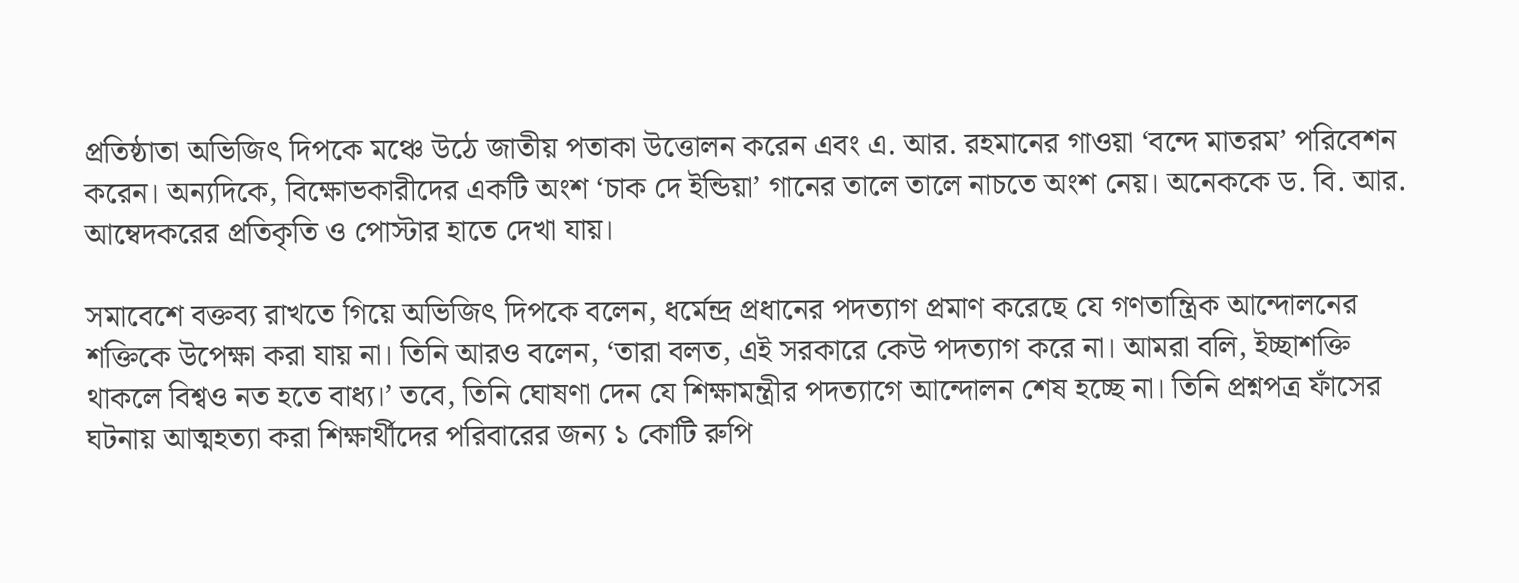প্রতিষ্ঠাতা অভিজিৎ দিপকে মঞ্চে উঠে জাতীয় পতাকা উত্তোলন করেন এবং এ. আর. রহমানের গাওয়া ‘বন্দে মাতরম’ পরিবেশন করেন। অন্যদিকে, বিক্ষোভকারীদের একটি অংশ ‘চাক দে ইন্ডিয়া’ গানের তালে তালে নাচতে অংশ নেয়। অনেককে ড. বি. আর. আম্বেদকরের প্রতিকৃতি ও পোস্টার হাতে দেখা যায়।

সমাবেশে বক্তব্য রাখতে গিয়ে অভিজিৎ দিপকে বলেন, ধর্মেন্দ্র প্রধানের পদত্যাগ প্রমাণ করেছে যে গণতান্ত্রিক আন্দোলনের শক্তিকে উপেক্ষা করা যায় না। তিনি আরও বলেন, ‘তারা বলত, এই সরকারে কেউ পদত্যাগ করে না। আমরা বলি, ইচ্ছাশক্তি থাকলে বিশ্বও নত হতে বাধ্য।’ তবে, তিনি ঘোষণা দেন যে শিক্ষামন্ত্রীর পদত্যাগে আন্দোলন শেষ হচ্ছে না। তিনি প্রশ্নপত্র ফাঁসের ঘটনায় আত্মহত্যা করা শিক্ষার্থীদের পরিবারের জন্য ১ কোটি রুপি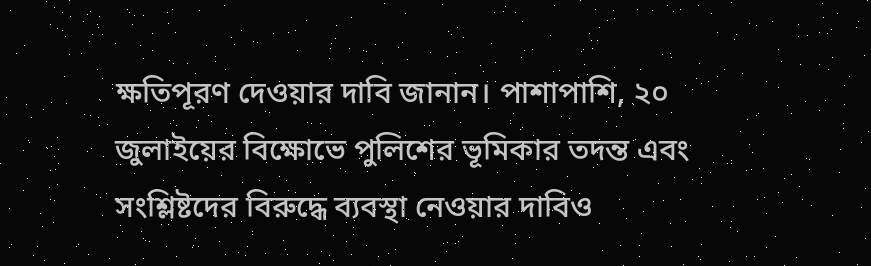ক্ষতিপূরণ দেওয়ার দাবি জানান। পাশাপাশি, ২০ জুলাইয়ের বিক্ষোভে পুলিশের ভূমিকার তদন্ত এবং সংশ্লিষ্টদের বিরুদ্ধে ব্যবস্থা নেওয়ার দাবিও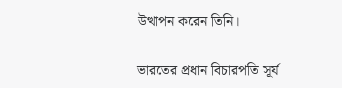উত্থাপন করেন তিনি।

ভারতের প্রধান বিচারপতি সূর্য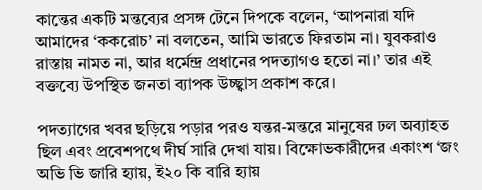কান্তের একটি মন্তব্যের প্রসঙ্গ টেনে দিপকে বলেন, ‘আপনারা যদি আমাদের ‘ককরোচ’ না বলতেন, আমি ভারতে ফিরতাম না। যুবকরাও রাস্তায় নামত না, আর ধর্মেন্দ্র প্রধানের পদত্যাগও হতো না।’ তার এই বক্তব্যে উপস্থিত জনতা ব্যাপক উচ্ছ্বাস প্রকাশ করে।

পদত্যাগের খবর ছড়িয়ে পড়ার পরও যন্তর-মন্তরে মানুষের ঢল অব্যাহত ছিল এবং প্রবেশপথে দীর্ঘ সারি দেখা যায়। বিক্ষোভকারীদের একাংশ ‘জং অভি ভি জারি হ্যায়, ই২০ কি বারি হ্যায়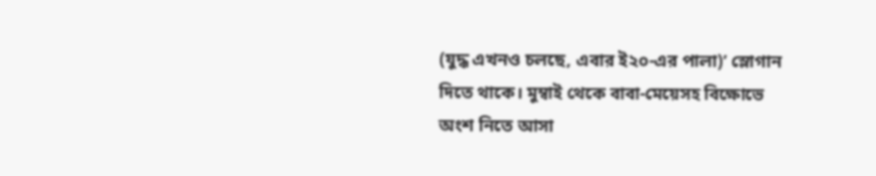(যুদ্ধ এখনও চলছে, এবার ই২০-এর পালা)’ স্লোগান দিতে থাকে। মুম্বাই থেকে বাবা-মেয়েসহ বিক্ষোভে অংশ নিতে আসা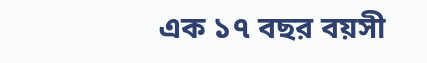এক ১৭ বছর বয়সী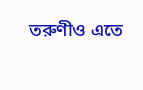তরুণীও এতে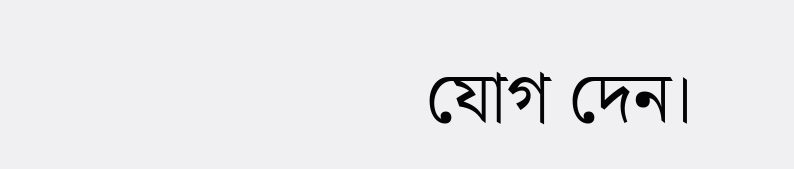যোগ দেন।